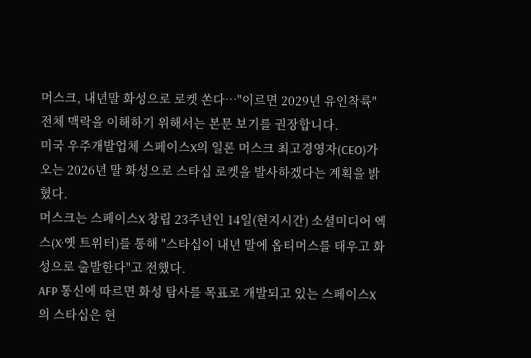머스크, 내년말 화성으로 로켓 쏜다…"이르면 2029년 유인착륙"
전체 맥락을 이해하기 위해서는 본문 보기를 권장합니다.
미국 우주개발업체 스페이스X의 일론 머스크 최고경영자(CEO)가 오는 2026년 말 화성으로 스타십 로켓을 발사하겠다는 계획을 밝혔다.
머스크는 스페이스X 창립 23주년인 14일(현지시간) 소셜미디어 엑스(X·옛 트위터)를 통해 "스타십이 내년 말에 옵티머스를 태우고 화성으로 출발한다"고 전했다.
AFP 통신에 따르면 화성 탐사를 목표로 개발되고 있는 스페이스X의 스타십은 현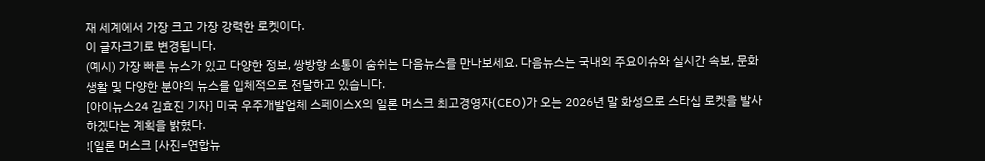재 세계에서 가장 크고 가장 강력한 로켓이다.
이 글자크기로 변경됩니다.
(예시) 가장 빠른 뉴스가 있고 다양한 정보, 쌍방향 소통이 숨쉬는 다음뉴스를 만나보세요. 다음뉴스는 국내외 주요이슈와 실시간 속보, 문화생활 및 다양한 분야의 뉴스를 입체적으로 전달하고 있습니다.
[아이뉴스24 김효진 기자] 미국 우주개발업체 스페이스X의 일론 머스크 최고경영자(CEO)가 오는 2026년 말 화성으로 스타십 로켓을 발사하겠다는 계획을 밝혔다.
![일론 머스크 [사진=연합뉴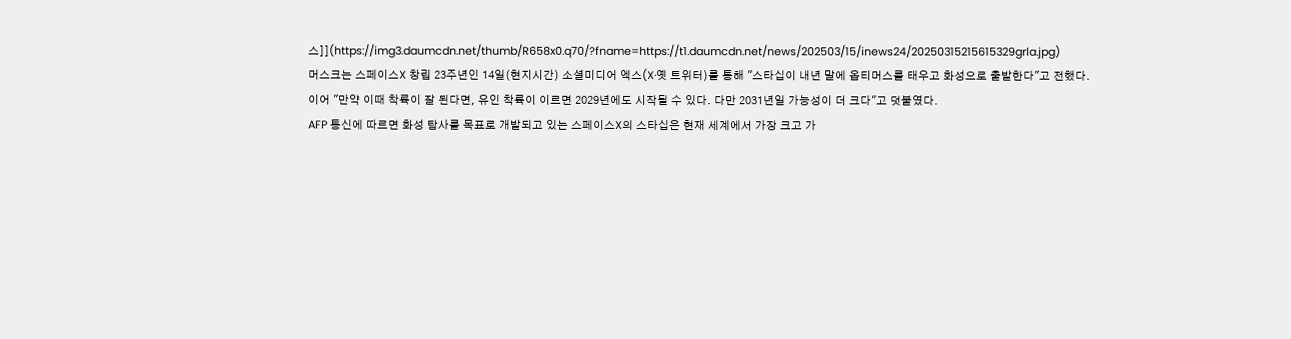스]](https://img3.daumcdn.net/thumb/R658x0.q70/?fname=https://t1.daumcdn.net/news/202503/15/inews24/20250315215615329grla.jpg)
머스크는 스페이스X 창립 23주년인 14일(현지시간) 소셜미디어 엑스(X·옛 트위터)를 통해 "스타십이 내년 말에 옵티머스를 태우고 화성으로 출발한다"고 전했다.
이어 "만약 이때 착륙이 잘 된다면, 유인 착륙이 이르면 2029년에도 시작될 수 있다. 다만 2031년일 가능성이 더 크다"고 덧붙였다.
AFP 통신에 따르면 화성 탐사를 목표로 개발되고 있는 스페이스X의 스타십은 현재 세계에서 가장 크고 가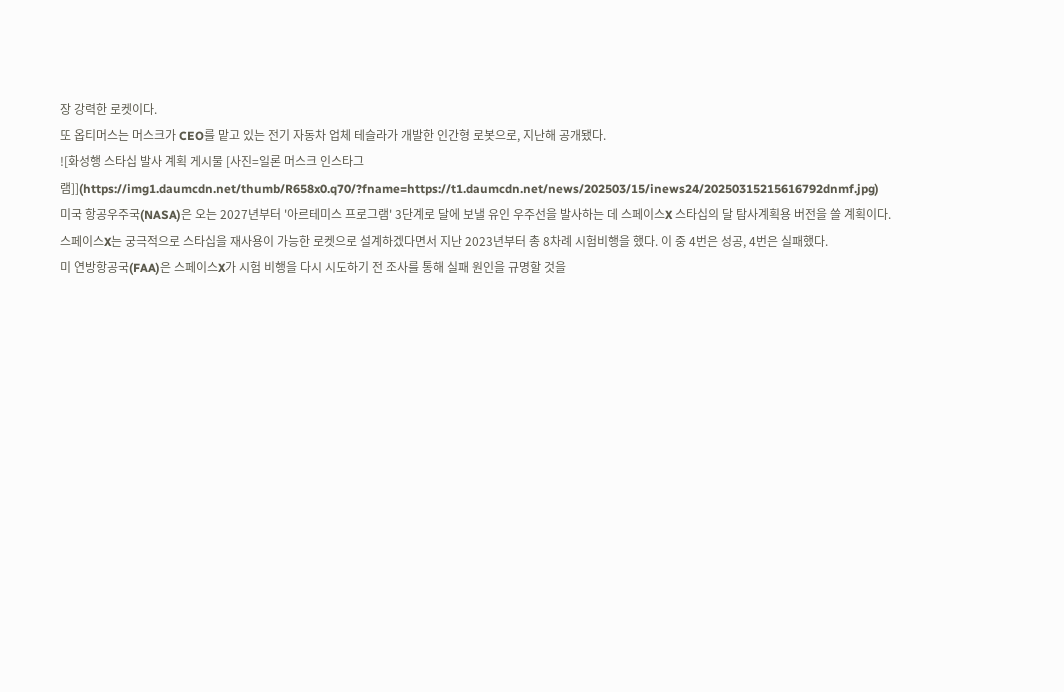장 강력한 로켓이다.
또 옵티머스는 머스크가 CEO를 맡고 있는 전기 자동차 업체 테슬라가 개발한 인간형 로봇으로, 지난해 공개됐다.
![화성행 스타십 발사 계획 게시물 [사진=일론 머스크 인스타그램]](https://img1.daumcdn.net/thumb/R658x0.q70/?fname=https://t1.daumcdn.net/news/202503/15/inews24/20250315215616792dnmf.jpg)
미국 항공우주국(NASA)은 오는 2027년부터 '아르테미스 프로그램' 3단계로 달에 보낼 유인 우주선을 발사하는 데 스페이스X 스타십의 달 탐사계획용 버전을 쓸 계획이다.
스페이스X는 궁극적으로 스타십을 재사용이 가능한 로켓으로 설계하겠다면서 지난 2023년부터 총 8차례 시험비행을 했다. 이 중 4번은 성공, 4번은 실패했다.
미 연방항공국(FAA)은 스페이스X가 시험 비행을 다시 시도하기 전 조사를 통해 실패 원인을 규명할 것을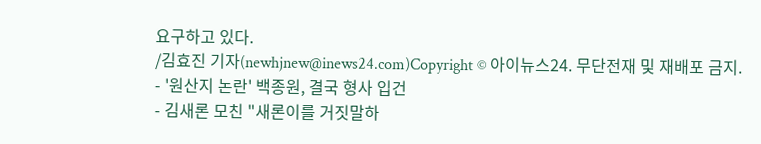요구하고 있다.
/김효진 기자(newhjnew@inews24.com)Copyright © 아이뉴스24. 무단전재 및 재배포 금지.
- '원산지 논란' 백종원, 결국 형사 입건
- 김새론 모친 "새론이를 거짓말하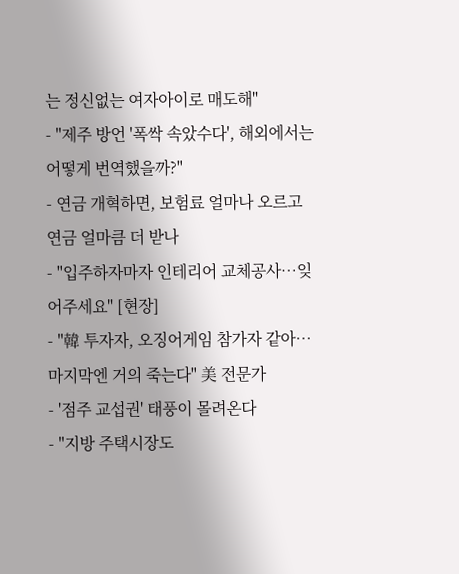는 정신없는 여자아이로 매도해"
- "제주 방언 '폭싹 속았수다', 해외에서는 어떻게 번역했을까?"
- 연금 개혁하면, 보험료 얼마나 오르고 연금 얼마큼 더 받나
- "입주하자마자 인테리어 교체공사⋯잊어주세요" [현장]
- "韓 투자자, 오징어게임 참가자 같아⋯마지막엔 거의 죽는다" 美 전문가
- '점주 교섭권' 태풍이 몰려온다
- "지방 주택시장도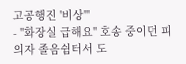고공행진 '비상'"
- "화장실 급해요" 호송 중이던 피의자 졸음쉼터서 도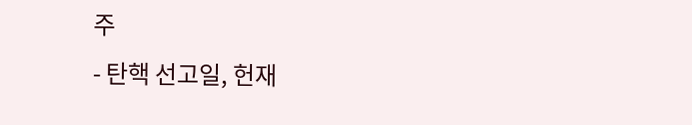주
- 탄핵 선고일, 헌재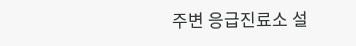주변 응급진료소 설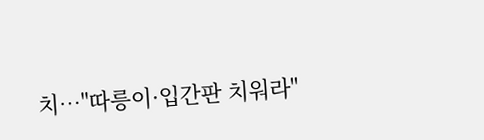치…"따릉이·입간판 치워라"